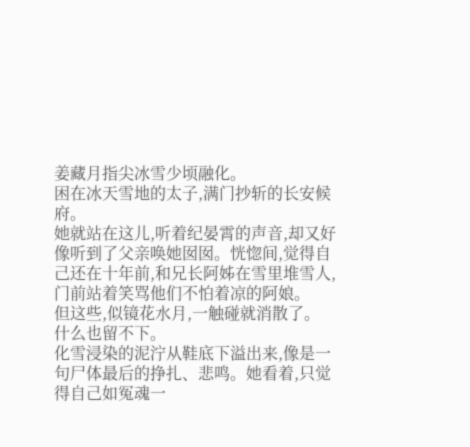姜藏月指尖冰雪少顷融化。
困在冰天雪地的太子,满门抄斩的长安候府。
她就站在这儿,听着纪晏霄的声音,却又好像听到了父亲唤她囡囡。恍惚间,觉得自己还在十年前,和兄长阿姊在雪里堆雪人,门前站着笑骂他们不怕着凉的阿娘。
但这些,似镜花水月,一触碰就消散了。
什么也留不下。
化雪浸染的泥泞从鞋底下溢出来,像是一句尸体最后的挣扎、悲鸣。她看着,只觉得自己如冤魂一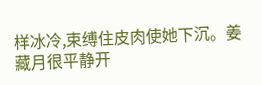样冰冷,束缚住皮肉使她下沉。姜藏月很平静开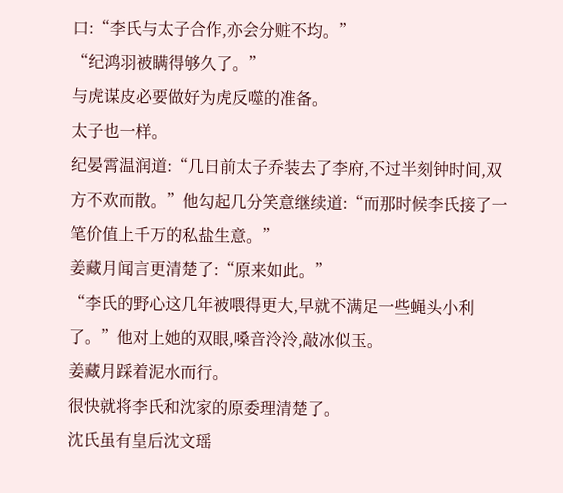口:“李氏与太子合作,亦会分赃不均。”
“纪鸿羽被瞒得够久了。”
与虎谋皮必要做好为虎反噬的准备。
太子也一样。
纪晏霄温润道:“几日前太子乔装去了李府,不过半刻钟时间,双方不欢而散。”他勾起几分笑意继续道:“而那时候李氏接了一笔价值上千万的私盐生意。”
姜藏月闻言更清楚了:“原来如此。”
“李氏的野心这几年被喂得更大,早就不满足一些蝇头小利了。”他对上她的双眼,嗓音泠泠,敲冰似玉。
姜藏月踩着泥水而行。
很快就将李氏和沈家的原委理清楚了。
沈氏虽有皇后沈文瑶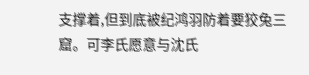支撑着,但到底被纪鸿羽防着要狡兔三窟。可李氏愿意与沈氏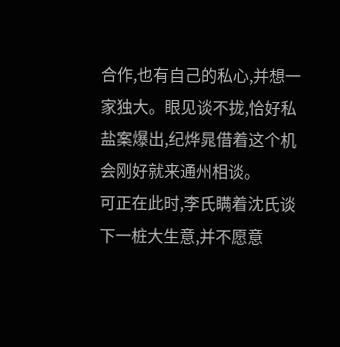合作,也有自己的私心,并想一家独大。眼见谈不拢,恰好私盐案爆出,纪烨晁借着这个机会刚好就来通州相谈。
可正在此时,李氏瞒着沈氏谈下一桩大生意,并不愿意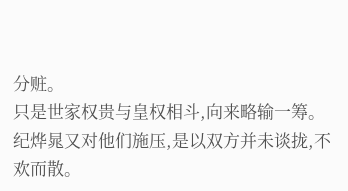分赃。
只是世家权贵与皇权相斗,向来略输一筹。纪烨晁又对他们施压,是以双方并未谈拢,不欢而散。